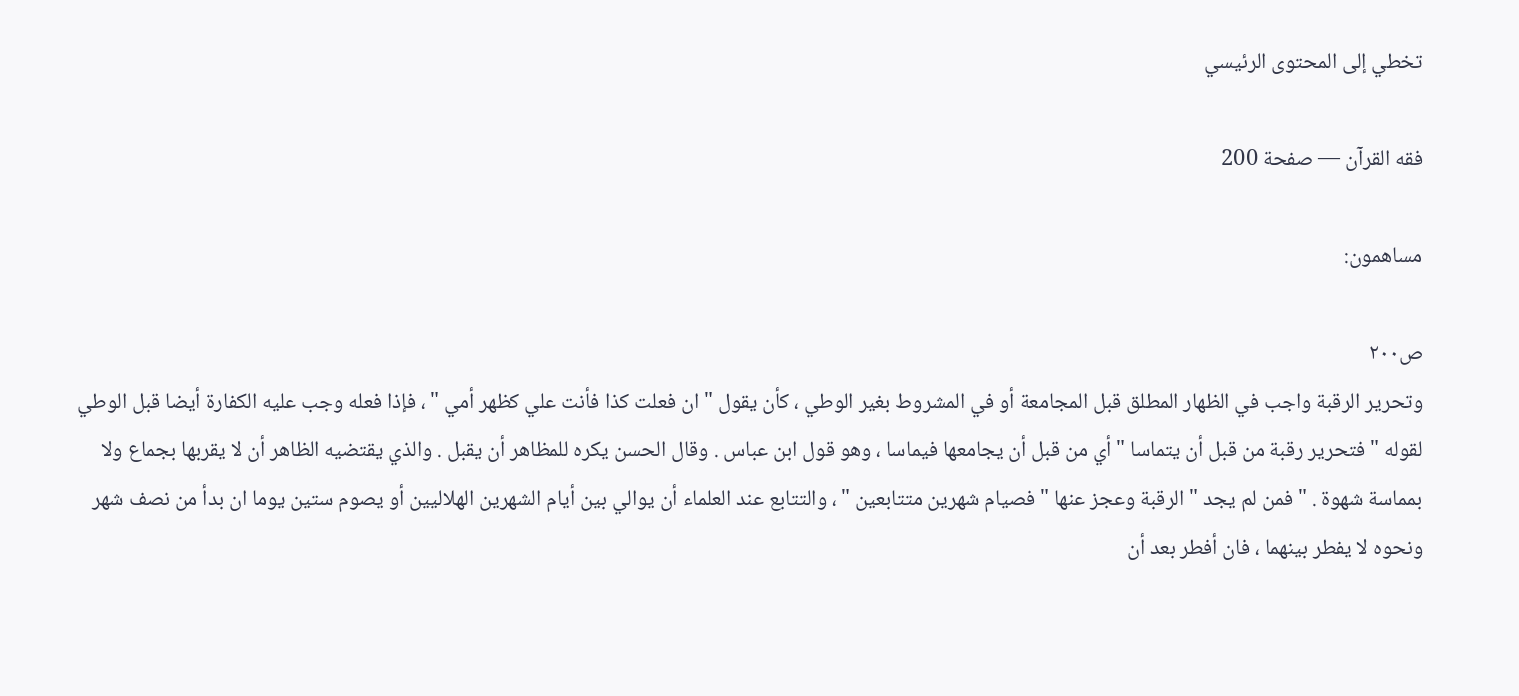تخطي إلى المحتوى الرئيسي

فقه القرآن — صفحة 200

مساهمون:

ص٢٠٠
وتحرير الرقبة واجب في الظهار المطلق قبل المجامعة أو في المشروط بغير الوطي ، كأن يقول " ان فعلت كذا فأنت علي كظهر أمي " ، فإذا فعله وجب عليه الكفارة أيضا قبل الوطي لقوله " فتحرير رقبة من قبل أن يتماسا " أي من قبل أن يجامعها فيماسا ، وهو قول ابن عباس . وقال الحسن يكره للمظاهر أن يقبل . والذي يقتضيه الظاهر أن لا يقربها بجماع ولا بمماسة شهوة . " فمن لم يجد " الرقبة وعجز عنها " فصيام شهرين متتابعين " ، والتتابع عند العلماء أن يوالي بين أيام الشهرين الهلاليين أو يصوم ستين يوما ان بدأ من نصف شهر ونحوه لا يفطر بينهما ، فان أفطر بعد أن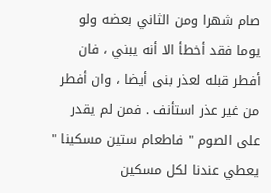صام شهرا ومن الثاني بعضه ولو يوما فقد أخطأ الا أنه يبني ، فان أفطر قبله لعذر بنى أيضا ، وان أفطر من غير عذر استأنف . فمن لم يقدر على الصوم " فاطعام ستين مسكينا " يعطي عندنا لكل مسكين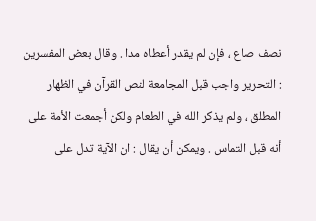نصف صاع ، فإن لم يقدر أعطاه مدا . وقال بعض المفسرين : التحرير واجب قبل المجامعة لنص القرآن في الظهار المطلق ، ولم يذكر الله في الطعام ولكن أجمعت الأمة على أنه قبل التماس . ويمكن أن يقال : ان الآية تدل على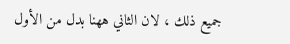جميع ذلك ، لان الثاني ههنا بدل من الأول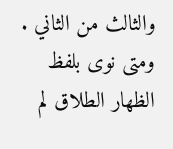والثالث من الثاني . ومتى نوى بلفظ الظهار الطلاق لم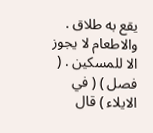يقع به طلاق . والاطعام لا يجوز الا للمسكين . ( فصل ) ( في الايلاء ) قال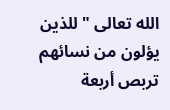الله تعالى " للذين يؤلون من نسائهم تربص أربعة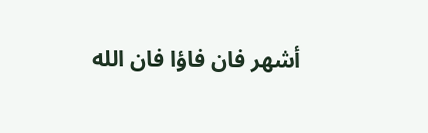أشهر فان فاؤا فان الله